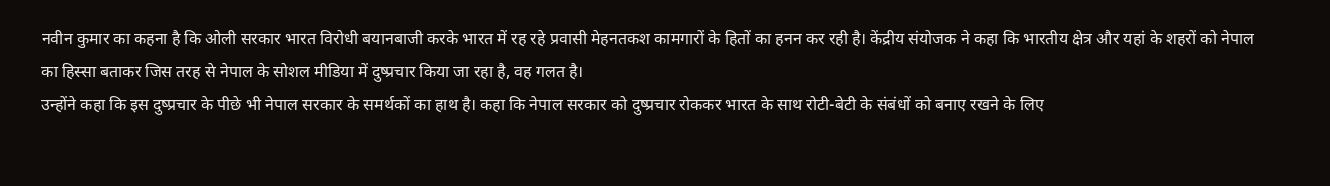नवीन कुमार का कहना है कि ओली सरकार भारत विरोधी बयानबाजी करके भारत में रह रहे प्रवासी मेहनतकश कामगारों के हितों का हनन कर रही है। केंद्रीय संयोजक ने कहा कि भारतीय क्षेत्र और यहां के शहरों को नेपाल का हिस्सा बताकर जिस तरह से नेपाल के सोशल मीडिया में दुष्प्रचार किया जा रहा है, वह गलत है।
उन्होंने कहा कि इस दुष्प्रचार के पीछे भी नेपाल सरकार के समर्थकों का हाथ है। कहा कि नेपाल सरकार को दुष्प्रचार रोककर भारत के साथ रोटी-बेटी के संबंधों को बनाए रखने के लिए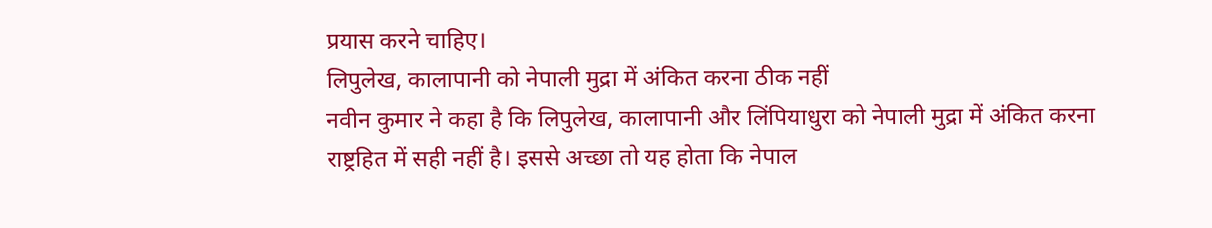प्रयास करने चाहिए।
लिपुलेख, कालापानी को नेपाली मुद्रा में अंकित करना ठीक नहीं
नवीन कुमार ने कहा है कि लिपुलेख, कालापानी और लिंपियाधुरा को नेपाली मुद्रा में अंकित करना राष्ट्रहित में सही नहीं है। इससे अच्छा तो यह होता कि नेपाल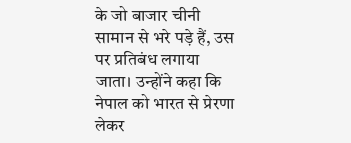के जो बाजार चीनी सामान से भरे पड़े हैं, उस पर प्रतिबंध लगाया जाता। उन्होंने कहा कि नेपाल को भारत से प्रेरणा लेकर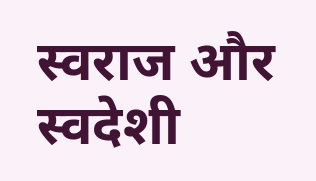स्वराज और स्वदेशी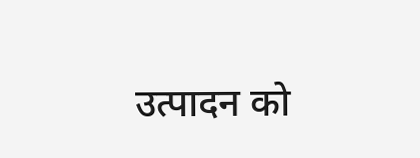उत्पादन को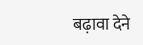बढ़ावा देने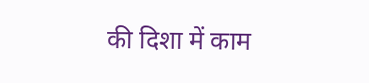की दिशा में काम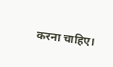करना चाहिए।